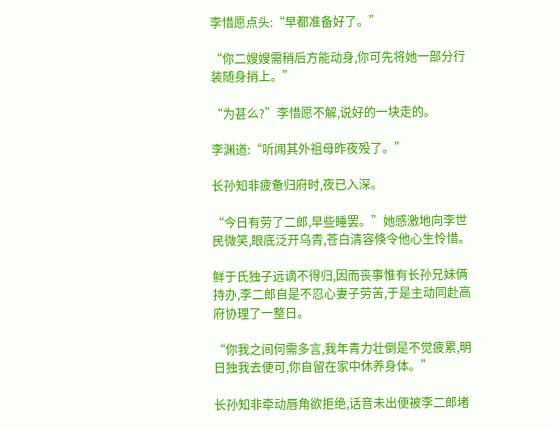李惜愿点头:“早都准备好了。”

“你二嫂嫂需稍后方能动身,你可先将她一部分行装随身捎上。”

“为甚么?”李惜愿不解,说好的一块走的。

李渊道:“听闻其外祖母昨夜殁了。”

长孙知非疲惫归府时,夜已入深。

“今日有劳了二郎,早些睡罢。”她感激地向李世民微笑,眼底泛开乌青,苍白清容倏令他心生怜惜。

鲜于氏独子远谪不得归,因而丧事惟有长孙兄妹俩持办,李二郎自是不忍心妻子劳苦,于是主动同赴高府协理了一整日。

“你我之间何需多言,我年青力壮倒是不觉疲累,明日独我去便可,你自留在家中休养身体。”

长孙知非牵动唇角欲拒绝,话音未出便被李二郎堵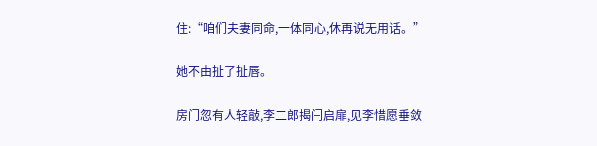住:“咱们夫妻同命,一体同心,休再说无用话。”

她不由扯了扯唇。

房门忽有人轻敲,李二郎揭闩启扉,见李惜愿垂敛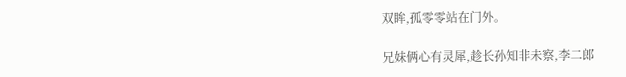双眸,孤零零站在门外。

兄妹俩心有灵犀,趁长孙知非未察,李二郎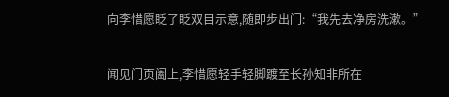向李惜愿眨了眨双目示意,随即步出门:“我先去净房洗漱。”

闻见门页阖上,李惜愿轻手轻脚踱至长孙知非所在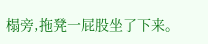榻旁,拖凳一屁股坐了下来。